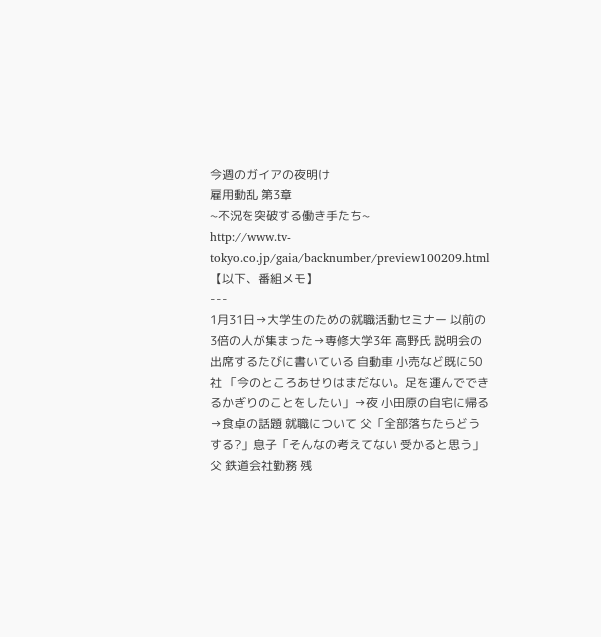今週のガイアの夜明け
雇用動乱 第3章
~不況を突破する働き手たち~
http://www.tv-tokyo.co.jp/gaia/backnumber/preview100209.html
【以下、番組メモ】
---
1月31日→大学生のための就職活動セミナー 以前の3倍の人が集まった→専修大学3年 高野氏 説明会の出席するたびに書いている 自動車 小売など既に50社 「今のところあせりはまだない。足を運んでできるかぎりのことをしたい」→夜 小田原の自宅に帰る→食卓の話題 就職について 父「全部落ちたらどうする?」息子「そんなの考えてない 受かると思う」 父 鉄道会社勤務 残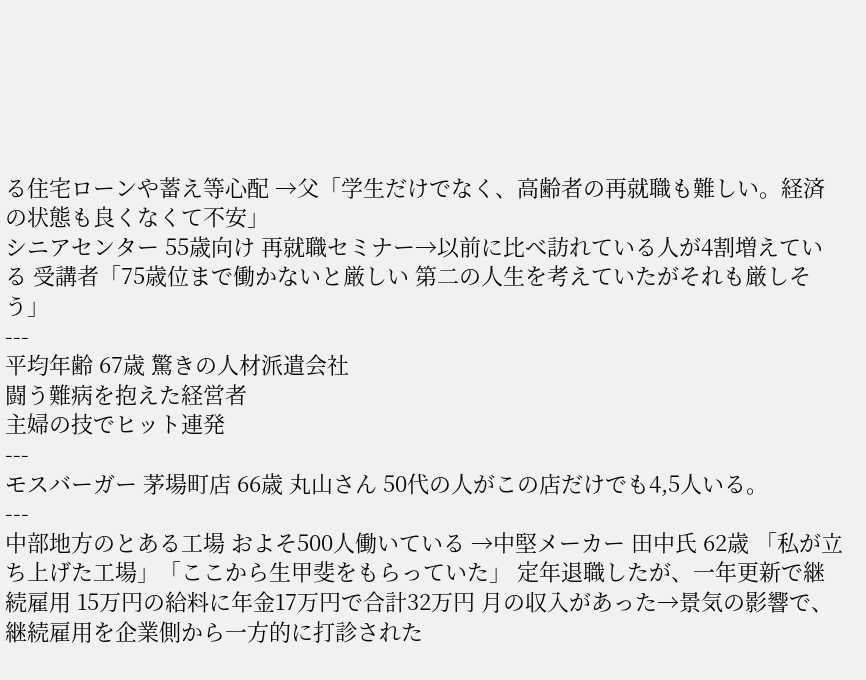る住宅ローンや蓄え等心配 →父「学生だけでなく、高齢者の再就職も難しい。経済の状態も良くなくて不安」
シニアセンター 55歳向け 再就職セミナー→以前に比べ訪れている人が4割増えている 受講者「75歳位まで働かないと厳しい 第二の人生を考えていたがそれも厳しそう」
---
平均年齢 67歳 驚きの人材派遣会社
闘う難病を抱えた経営者
主婦の技でヒット連発
---
モスバーガー 茅場町店 66歳 丸山さん 50代の人がこの店だけでも4,5人いる。
---
中部地方のとある工場 およそ500人働いている →中堅メーカー 田中氏 62歳 「私が立ち上げた工場」「ここから生甲斐をもらっていた」 定年退職したが、一年更新で継続雇用 15万円の給料に年金17万円で合計32万円 月の収入があった→景気の影響で、継続雇用を企業側から一方的に打診された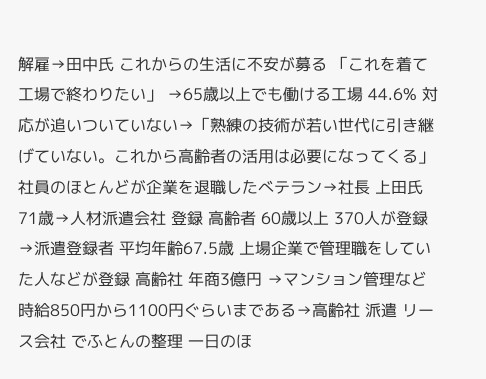解雇→田中氏 これからの生活に不安が募る 「これを着て 工場で終わりたい」 →65歳以上でも働ける工場 44.6% 対応が追いついていない→「熟練の技術が若い世代に引き継げていない。これから高齢者の活用は必要になってくる」
社員のほとんどが企業を退職したべテラン→社長 上田氏 71歳→人材派遣会社 登録 高齢者 60歳以上 370人が登録 →派遣登録者 平均年齢67.5歳 上場企業で管理職をしていた人などが登録 高齢社 年商3億円 →マンション管理など 時給850円から1100円ぐらいまである→高齢社 派遣 リース会社 でふとんの整理 一日のほ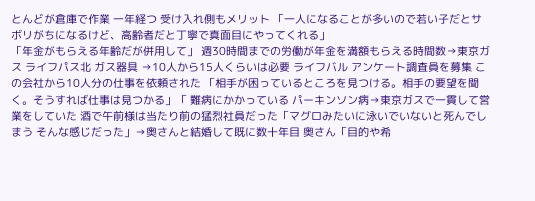とんどが倉庫で作業 一年経つ 受け入れ側もメリット 「一人になることが多いので若い子だとサボリがちになるけど、高齢者だと丁寧で真面目にやってくれる」
「年金がもらえる年齢だが併用して」 週30時間までの労働が年金を満額もらえる時間数→東京ガス ライフパス北 ガス器具 →10人から15人くらいは必要 ライフバル アンケート調査員を募集 この会社から10人分の仕事を依頼された 「相手が困っているところを見つける。相手の要望を聞く。そうすれば仕事は見つかる」「 難病にかかっている パーキンソン病→東京ガスで一貫して営業をしていた 酒で午前様は当たり前の猛烈社員だった「マグロみたいに泳いでいないと死んでしまう そんな感じだった」→奥さんと結婚して既に数十年目 奥さん「目的や希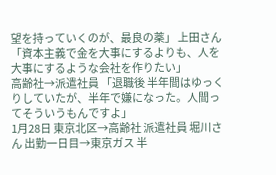望を持っていくのが、最良の薬」 上田さん「資本主義で金を大事にするよりも、人を大事にするような会社を作りたい」
高齢社→派遣社員 「退職後 半年間はゆっくりしていたが、半年で嫌になった。人間ってそういうもんですよ」
1月28日 東京北区→高齢社 派遣社員 堀川さん 出勤一日目→東京ガス 半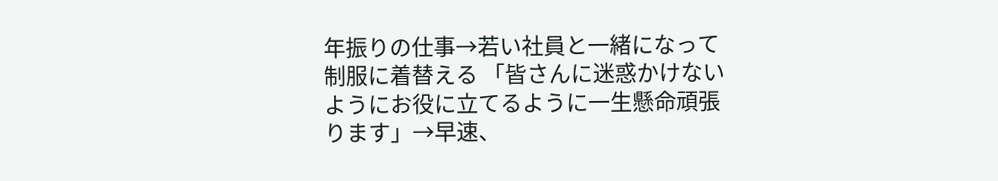年振りの仕事→若い社員と一緒になって制服に着替える 「皆さんに迷惑かけないようにお役に立てるように一生懸命頑張ります」→早速、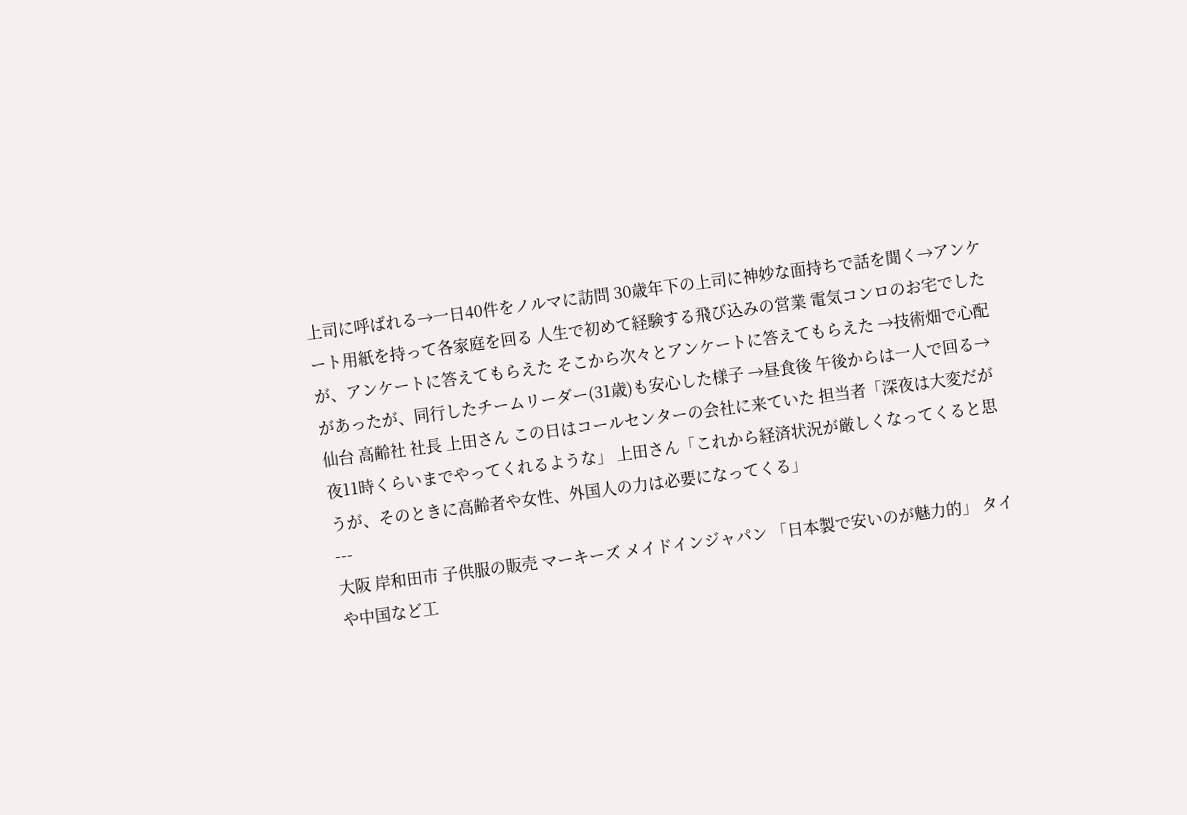上司に呼ばれる→一日40件をノルマに訪問 30歳年下の上司に神妙な面持ちで話を聞く→アンケート用紙を持って各家庭を回る 人生で初めて経験する飛び込みの営業 電気コンロのお宅でしたが、アンケートに答えてもらえた そこから次々とアンケートに答えてもらえた →技術畑で心配があったが、同行したチームリーダー(31歳)も安心した様子 →昼食後 午後からは一人で回る→仙台 高齢社 社長 上田さん この日はコールセンターの会社に来ていた 担当者「深夜は大変だが夜11時くらいまでやってくれるような」 上田さん「これから経済状況が厳しくなってくると思うが、そのときに高齢者や女性、外国人の力は必要になってくる」
---
大阪 岸和田市 子供服の販売 マーキーズ メイドインジャパン 「日本製で安いのが魅力的」 タイや中国など工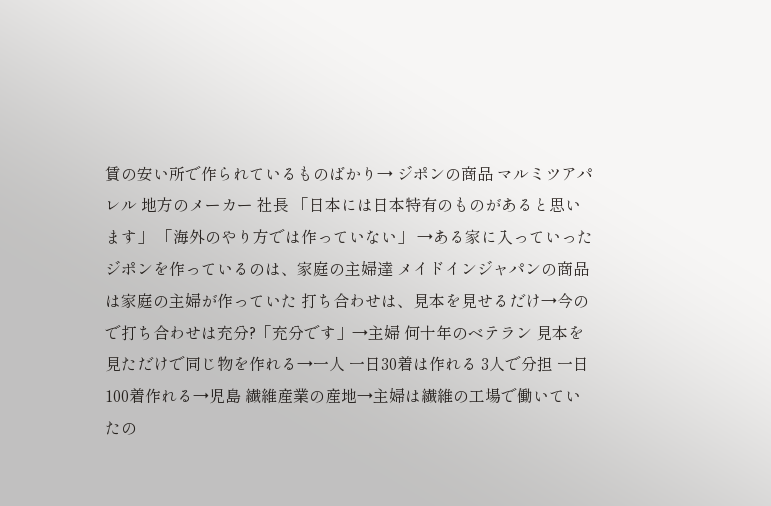賃の安い所で作られているものばかり→ ジポンの商品 マルミツアパレル 地方のメーカー 社長 「日本には日本特有のものがあると思います」 「海外のやり方では作っていない」 →ある家に入っていったジポンを作っているのは、家庭の主婦達 メイドインジャパンの商品は家庭の主婦が作っていた 打ち合わせは、見本を見せるだけ→今ので打ち合わせは充分?「充分です」→主婦 何十年のベテラン 見本を見ただけで同じ物を作れる→一人 一日30着は作れる 3人で分担 一日100着作れる→児島 繊維産業の産地→主婦は繊維の工場で働いていたの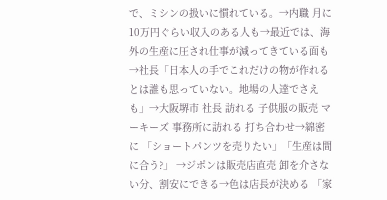で、ミシンの扱いに慣れている。→内職 月に10万円ぐらい収入のある人も→最近では、海外の生産に圧され仕事が減ってきている面も→社長「日本人の手でこれだけの物が作れるとは誰も思っていない。地場の人達でさえも」→大阪堺市 社長 訪れる 子供服の販売 マーキーズ 事務所に訪れる 打ち合わせ→綿密に 「ショートパンツを売りたい」「生産は間に合う?」 →ジポンは販売店直売 卸を介さない分、割安にできる→色は店長が決める 「家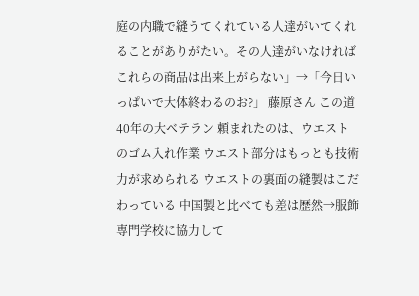庭の内職で縫うてくれている人達がいてくれることがありがたい。その人達がいなければこれらの商品は出来上がらない」→「今日いっぱいで大体終わるのお?」 藤原さん この道 40年の大ベテラン 頼まれたのは、ウエストのゴム入れ作業 ウエスト部分はもっとも技術力が求められる ウエストの裏面の縫製はこだわっている 中国製と比べても差は歴然→服飾専門学校に協力して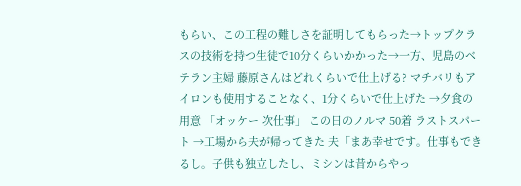もらい、この工程の難しさを証明してもらった→トップクラスの技術を持つ生徒で10分くらいかかった→一方、児島のベテラン主婦 藤原さんはどれくらいで仕上げる? マチバリもアイロンも使用することなく、1分くらいで仕上げた →夕食の用意 「オッケー 次仕事」 この日のノルマ 50着 ラストスパート →工場から夫が帰ってきた 夫「まあ幸せです。仕事もできるし。子供も独立したし、ミシンは昔からやっ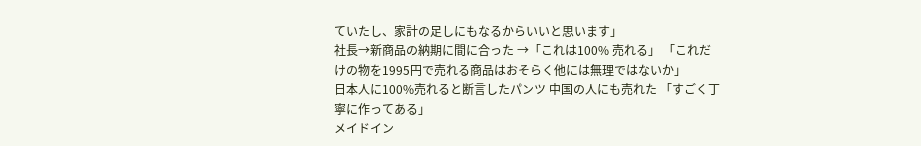ていたし、家計の足しにもなるからいいと思います」
社長→新商品の納期に間に合った →「これは100% 売れる」 「これだけの物を1995円で売れる商品はおそらく他には無理ではないか」
日本人に100%売れると断言したパンツ 中国の人にも売れた 「すごく丁寧に作ってある」
メイドイン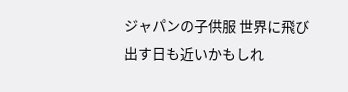ジャパンの子供服 世界に飛び出す日も近いかもしれ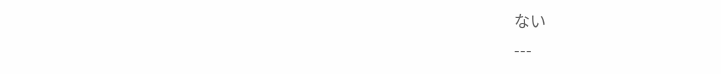ない
---